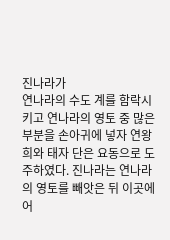진나라가
연나라의 수도 계를 함락시키고 연나라의 영토 중 많은 부분을 손아귀에 넣자 연왕 희와 태자 단은 요동으로 도주하였다. 진나라는 연나라의 영토를 빼앗은 뒤 이곳에 어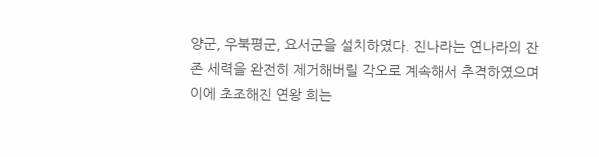양군, 우북평군, 요서군을 설치하였다. 진나라는 연나라의 잔존 세력을 완전히 제거해버릴 각오로 계속해서 추격하였으며 이에 초조해진 연왕 희는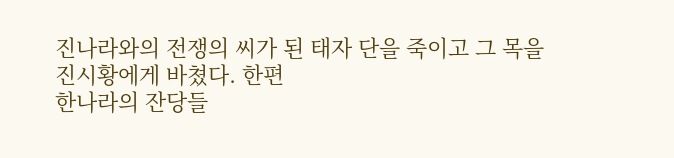진나라와의 전쟁의 씨가 된 태자 단을 죽이고 그 목을
진시황에게 바쳤다. 한편
한나라의 잔당들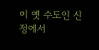이 옛 수도인 신정에서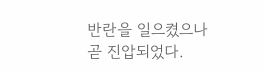반란을 일으켰으나 곧 진압되었다.